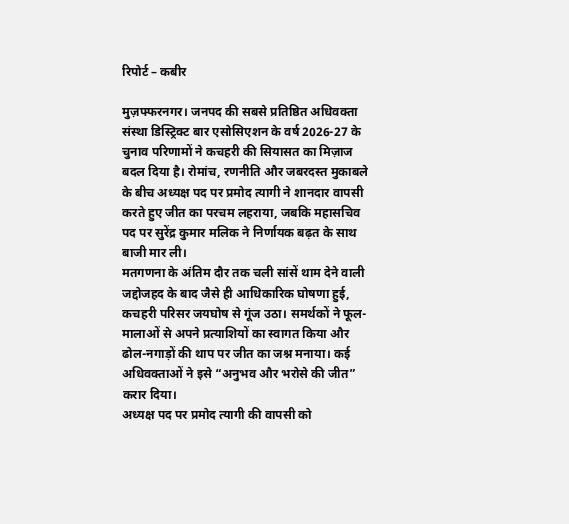रिपोर्ट – कबीर

मुज़फ्फरनगर। जनपद की सबसे प्रतिष्ठित अधिवक्ता संस्था डिस्ट्रिक्ट बार एसोसिएशन के वर्ष 2026-27 के चुनाव परिणामों ने कचहरी की सियासत का मिज़ाज बदल दिया है। रोमांच, रणनीति और जबरदस्त मुकाबले के बीच अध्यक्ष पद पर प्रमोद त्यागी ने शानदार वापसी करते हुए जीत का परचम लहराया, जबकि महासचिव पद पर सुरेंद्र कुमार मलिक ने निर्णायक बढ़त के साथ बाजी मार ली।
मतगणना के अंतिम दौर तक चली सांसें थाम देने वाली जद्दोजहद के बाद जैसे ही आधिकारिक घोषणा हुई, कचहरी परिसर जयघोष से गूंज उठा। समर्थकों ने फूल-मालाओं से अपने प्रत्याशियों का स्वागत किया और ढोल-नगाड़ों की थाप पर जीत का जश्न मनाया। कई अधिवक्ताओं ने इसे “अनुभव और भरोसे की जीत” करार दिया।
अध्यक्ष पद पर प्रमोद त्यागी की वापसी को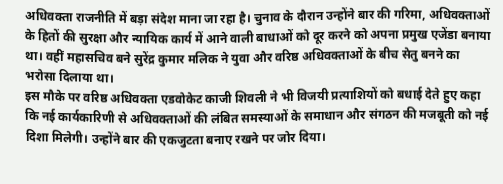अधिवक्ता राजनीति में बड़ा संदेश माना जा रहा है। चुनाव के दौरान उन्होंने बार की गरिमा, अधिवक्ताओं के हितों की सुरक्षा और न्यायिक कार्य में आने वाली बाधाओं को दूर करने को अपना प्रमुख एजेंडा बनाया था। वहीं महासचिव बने सुरेंद्र कुमार मलिक ने युवा और वरिष्ठ अधिवक्ताओं के बीच सेतु बनने का भरोसा दिलाया था।
इस मौके पर वरिष्ठ अधिवक्ता एडवोकेट काजी शिवली ने भी विजयी प्रत्याशियों को बधाई देते हुए कहा कि नई कार्यकारिणी से अधिवक्ताओं की लंबित समस्याओं के समाधान और संगठन की मजबूती को नई दिशा मिलेगी। उन्होंने बार की एकजुटता बनाए रखने पर जोर दिया।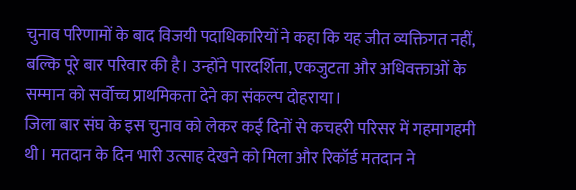चुनाव परिणामों के बाद विजयी पदाधिकारियों ने कहा कि यह जीत व्यक्तिगत नहीं, बल्कि पूरे बार परिवार की है। उन्होंने पारदर्शिता, एकजुटता और अधिवक्ताओं के सम्मान को सर्वोच्च प्राथमिकता देने का संकल्प दोहराया।
जिला बार संघ के इस चुनाव को लेकर कई दिनों से कचहरी परिसर में गहमागहमी थी। मतदान के दिन भारी उत्साह देखने को मिला और रिकॉर्ड मतदान ने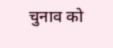चुनाव को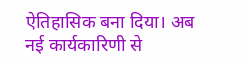ऐतिहासिक बना दिया। अब नई कार्यकारिणी से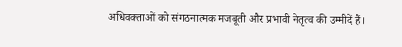अधिवक्ताओं को संगठनात्मक मजबूती और प्रभावी नेतृत्व की उम्मीदें हैं।